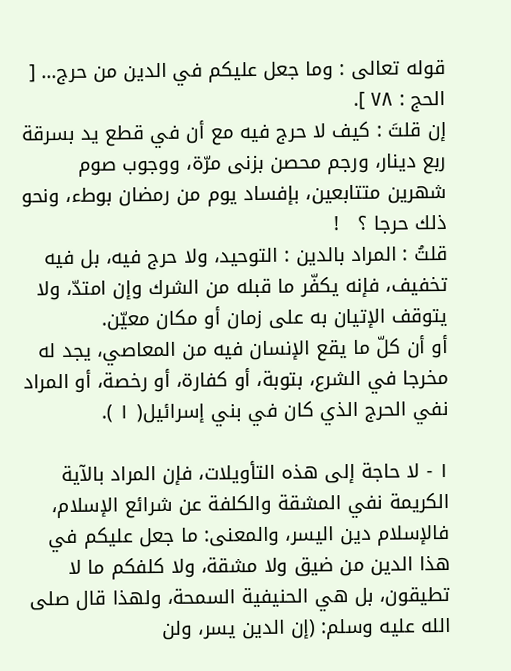قوله تعالى : وما جعل عليكم في الدين من حرج... [ الحج : ٧٨ ].
إن قلتَ : كيف لا حرج فيه مع أن في قطع يد بسرقة ربع دينار، ورجم محصن بزنى مرّة، ووجوب صوم شهرين متتابعين، بإفساد يوم من رمضان بوطء، ونحو ذلك حرجا ؟   !
قلتُ : المراد بالدين : التوحيد، ولا حرج فيه، بل فيه تخفيف، فإنه يكفّر ما قبله من الشرك وإن امتدّ، ولا يتوقف الإتيان به على زمان أو مكان معيّن.
أو أن كلّ ما يقع الإنسان فيه من المعاصي، يجد له مخرجا في الشرع، بتوبة، أو كفارة، أو رخصة، أو المراد نفي الحرج الذي كان في بني إسرائيل( ١ ).

١ - لا حاجة إلى هذه التأويلات، فإن المراد بالآية الكريمة نفي المشقة والكلفة عن شرائع الإسلام، فالإسلام دين اليسر، والمعنى: ما جعل عليكم في هذا الدين من ضيق ولا مشقة، ولا كلفكم ما لا تطيقون، بل هي الحنيفية السمحة، ولهذا قال صلى الله عليه وسلم: (إن الدين يسر، ولن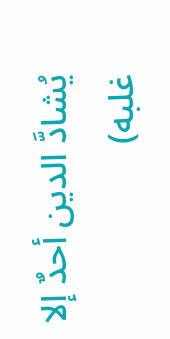يُشادَّ الدين أحدٌ إلا غلبه)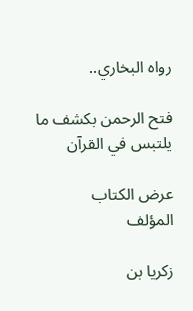رواه البخاري..

فتح الرحمن بكشف ما يلتبس في القرآن

عرض الكتاب
المؤلف

زكريا بن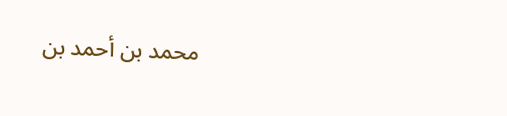محمد بن أحمد بن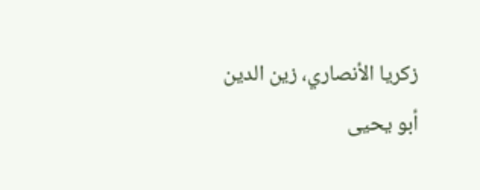زكريا الأنصاري، زين الدين أبو يحيى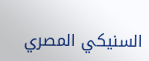السنيكي المصري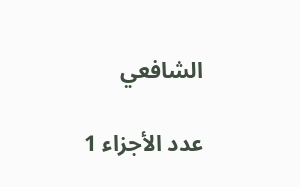الشافعي

عدد الأجزاء 1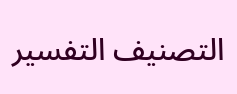التصنيف التفسير